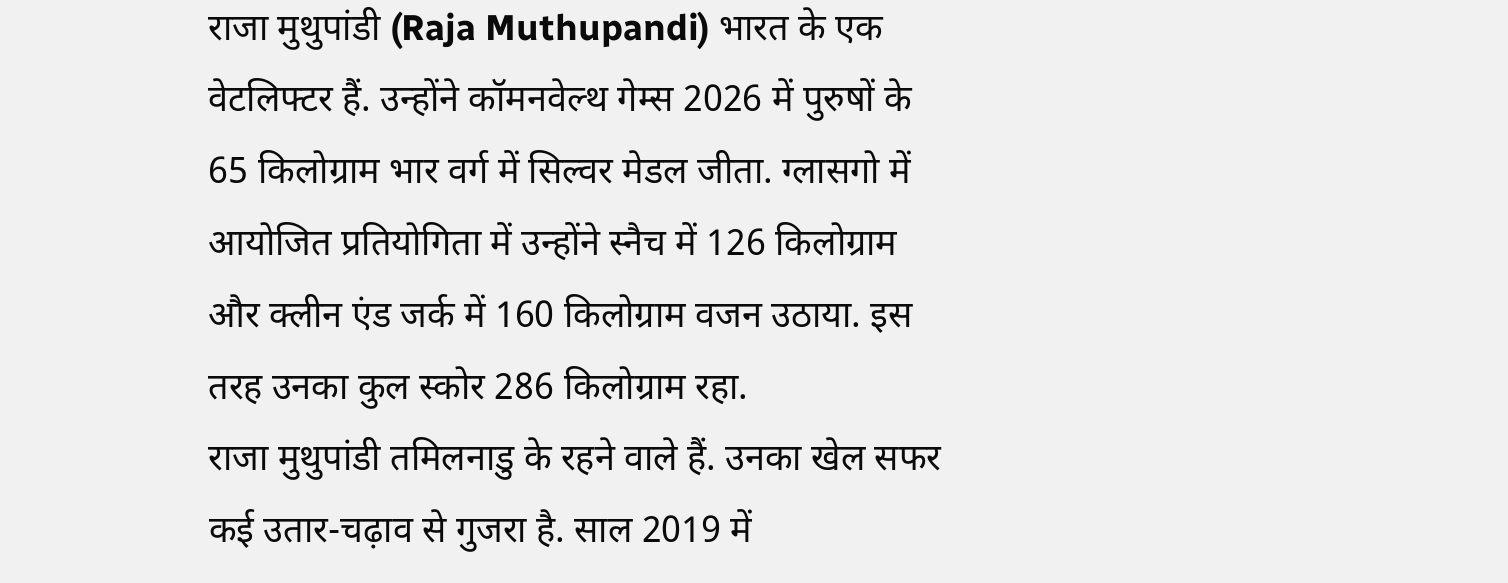राजा मुथुपांडी (Raja Muthupandi) भारत के एक वेटलिफ्टर हैं. उन्होंने कॉमनवेल्थ गेम्स 2026 में पुरुषों के 65 किलोग्राम भार वर्ग में सिल्वर मेडल जीता. ग्लासगो में आयोजित प्रतियोगिता में उन्होंने स्नैच में 126 किलोग्राम और क्लीन एंड जर्क में 160 किलोग्राम वजन उठाया. इस तरह उनका कुल स्कोर 286 किलोग्राम रहा.
राजा मुथुपांडी तमिलनाडु के रहने वाले हैं. उनका खेल सफर कई उतार-चढ़ाव से गुजरा है. साल 2019 में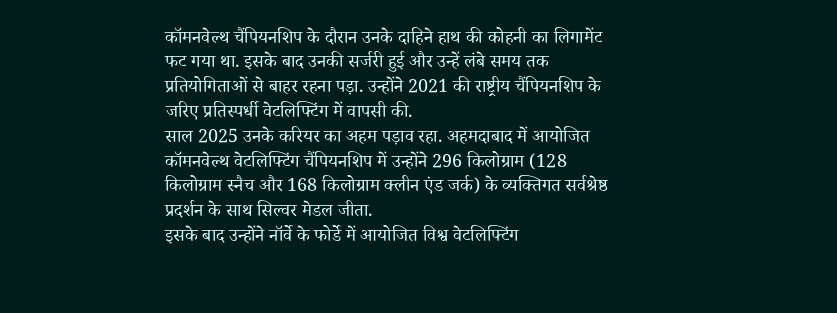कॉमनवेल्थ चैंपियनशिप के दौरान उनके दाहिने हाथ की कोहनी का लिगामेंट फट गया था. इसके बाद उनकी सर्जरी हुई और उन्हें लंबे समय तक प्रतियोगिताओं से बाहर रहना पड़ा. उन्होंने 2021 की राष्ट्रीय चैंपियनशिप के जरिए प्रतिस्पर्धी वेटलिफ्टिंग में वापसी की.
साल 2025 उनके करियर का अहम पड़ाव रहा. अहमदाबाद में आयोजित कॉमनवेल्थ वेटलिफ्टिंग चैंपियनशिप में उन्होंने 296 किलोग्राम (128 किलोग्राम स्नैच और 168 किलोग्राम क्लीन एंड जर्क) के व्यक्तिगत सर्वश्रेष्ठ प्रदर्शन के साथ सिल्वर मेडल जीता.
इसके बाद उन्होंने नॉर्वे के फोर्डे में आयोजित विश्व वेटलिफ्टिंग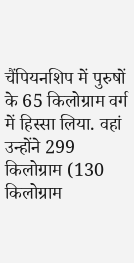चैंपियनशिप में पुरुषों के 65 किलोग्राम वर्ग में हिस्सा लिया. वहां उन्होंने 299 किलोग्राम (130 किलोग्राम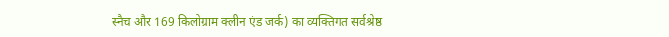स्नैच और 169 किलोग्राम क्लीन एंड जर्क) का व्यक्तिगत सर्वश्रेष्ठ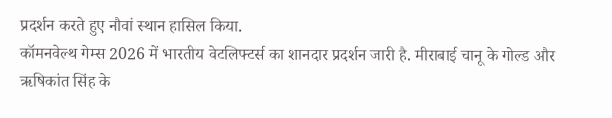प्रदर्शन करते हुए नौवां स्थान हासिल किया.
कॉमनवेल्थ गेम्स 2026 में भारतीय वेटलिफ्टर्स का शानदार प्रदर्शन जारी है. मीराबाई चानू के गोल्ड और ऋषिकांत सिंह के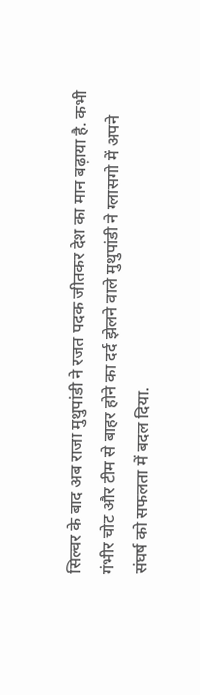सिल्वर के बाद अब राजा मुथुपांडी ने रजत पदक जीतकर देश का मान बढ़ाया है. कभी गंभीर चोट और टीम से बाहर होने का दर्द झेलने वाले मुथुपांडी ने ग्लासगो में अपने संघर्ष को सफलता में बदल दिया.